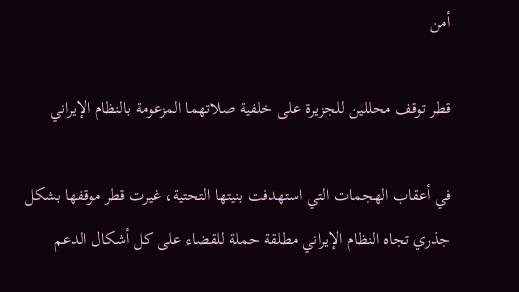أمن

قطر توقف محللين للجزيرة على خلفية صلاتهما المزعومة بالنظام الإيراني

في أعقاب الهجمات التي استهدفت بنيتها التحتية، غيرت قطر موقفها بشكل جذري تجاه النظام الإيراني مطلقة حملة للقضاء على كل أشكال الدعم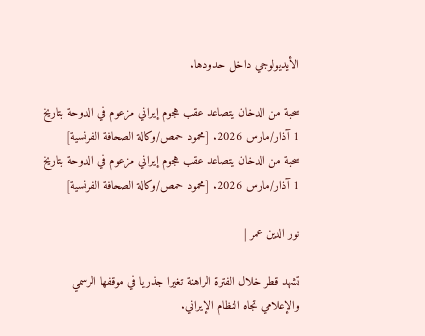الأيديولوجي داخل حدودها.

سحبة من الدخان يتصاعد عقب هجوم إيراني مزعوم في الدوحة بتاريخ 1 آذار/مارس 2026. [محمود حمص/وكالة الصحافة الفرنسية]
سحبة من الدخان يتصاعد عقب هجوم إيراني مزعوم في الدوحة بتاريخ 1 آذار/مارس 2026. [محمود حمص/وكالة الصحافة الفرنسية]

نور الدين عمر |

تشهد قطر خلال الفترة الراهنة تغيرا جذريا في موقفها الرسمي والإعلامي تجاه النظام الإيراني.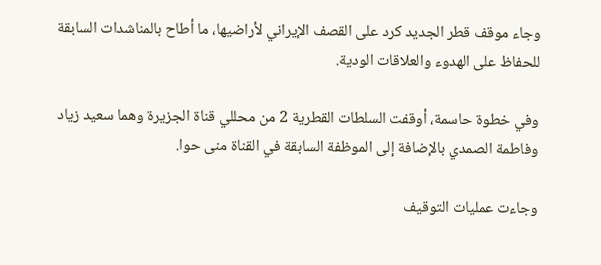وجاء موقف قطر الجديد كرد على القصف الإيراني لأراضيها، ما أطاح بالمناشدات السابقة للحفاظ على الهدوء والعلاقات الودية.

وفي خطوة حاسمة، أوقفت السلطات القطرية 2 من محللي قناة الجزيرة وهما سعيد زياد وفاطمة الصمدي بالإضافة إلى الموظفة السابقة في القناة منى حوا.

وجاءت عمليات التوقيف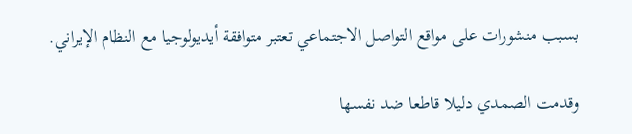بسبب منشورات على مواقع التواصل الاجتماعي تعتبر متوافقة أيديولوجيا مع النظام الإيراني.

وقدمت الصمدي دليلا قاطعا ضد نفسها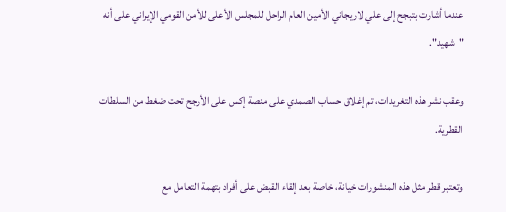عندما أشارت بتبجح إلى علي لاريجاني الأمين العام الراحل للمجلس الأعلى للأمن القومي الإيراني على أنه "شهيد".

وعقب نشر هذه التغريدات، تم إغلاق حساب الصمدي على منصة إكس على الأرجح تحت ضغط من السلطات القطرية.

وتعتبر قطر مثل هذه المنشورات خيانة، خاصة بعد إلقاء القبض على أفراد بتهمة التعامل مع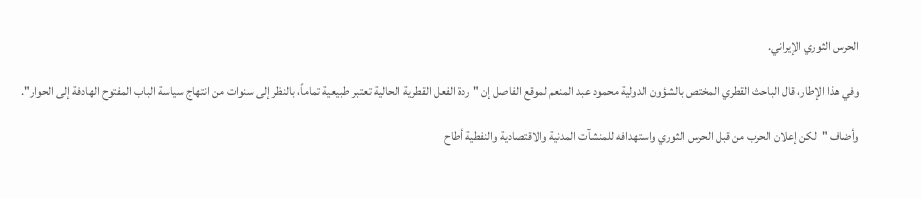الحرس الثوري الإيراني.

وفي هذا الإطار، قال الباحث القطري المختص بالشؤون الدولية محمود عبد المنعم لموقع الفاصل إن "ردة الفعل القطرية الحالية تعتبر طبيعية تماماً، بالنظر إلى سنوات من انتهاج سياسة الباب المفتوح الهادفة إلى الحوار".

وأضاف "لكن إعلان الحرب من قبل الحرس الثوري واستهدافه للمنشآت المدنية والاقتصادية والنفطية أطاح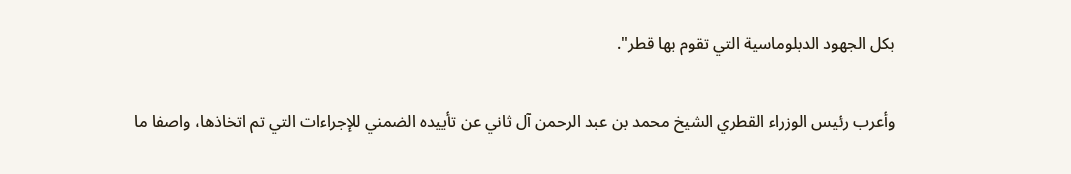بكل الجهود الدبلوماسية التي تقوم بها قطر".

وأعرب رئيس الوزراء القطري الشيخ محمد بن عبد الرحمن آل ثاني عن تأييده الضمني للإجراءات التي تم اتخاذها، واصفا ما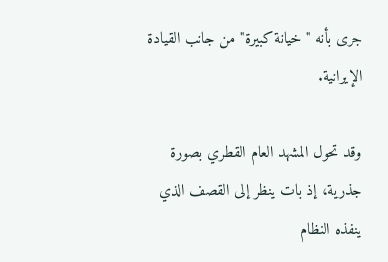جرى بأنه "خيانة كبيرة" من جانب القيادة الإيرانية.

وقد تحول المشهد العام القطري بصورة جذرية، إذ بات ينظر إلى القصف الذي ينفذه النظام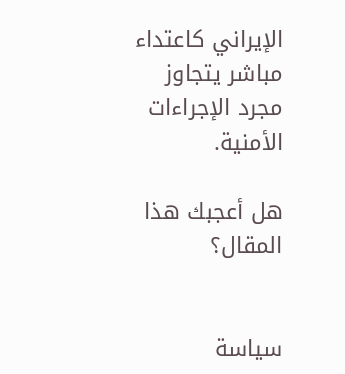الإيراني كاعتداء مباشر يتجاوز مجرد الإجراءات الأمنية.

هل أعجبك هذا المقال؟


سياسة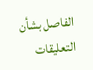الفاصل بشأن التعليقات